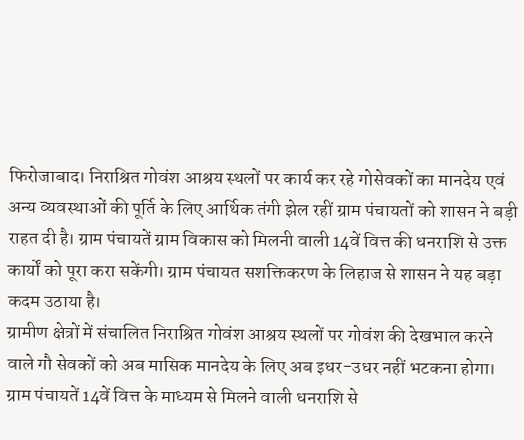फिरोजाबाद। निराश्रित गोवंश आश्रय स्थलों पर कार्य कर रहे गोसेवकों का मानदेय एवं अन्य व्यवस्थाओं की पूर्ति के लिए आर्थिक तंगी झेल रहीं ग्राम पंचायतों को शासन ने बड़ी राहत दी है। ग्राम पंचायतें ग्राम विकास को मिलनी वाली 14वें वित्त की धनराशि से उक्त कार्यों को पूरा करा सकेंगी। ग्राम पंचायत सशक्तिकरण के लिहाज से शासन ने यह बड़ा कदम उठाया है।
ग्रामीण क्षेत्रों में संचालित निराश्रित गोवंश आश्रय स्थलों पर गोवंश की देखभाल करने वाले गौ सेवकों को अब मासिक मानदेय के लिए अब इधर-उधर नहीं भटकना होगा। ग्राम पंचायतें 14वें वित्त के माध्यम से मिलने वाली धनराशि से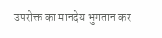उपरोक्त का मानदेय भुगतान कर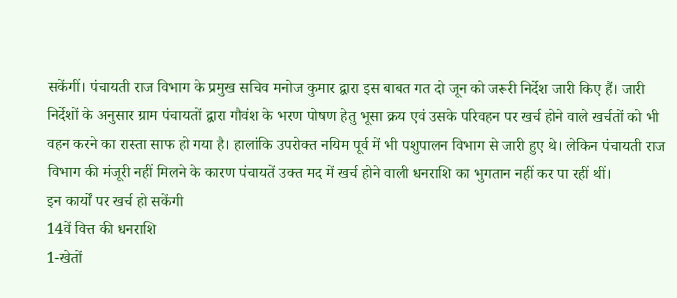सकेंगीं। पंचायती राज विभाग के प्रमुख सचिव मनोज कुमार द्वारा इस बाबत गत दो जून को जरूरी निर्देश जारी किए हैं। जारी निर्देशों के अनुसार ग्राम पंचायतों द्वारा गौवंश के भरण पोषण हेतु भूसा क्रय एवं उसके परिवहन पर खर्च होने वाले खर्चतों को भी वहन करने का रास्ता साफ हो गया है। हालांकि उपरोक्त नयिम पूर्व में भी पशुपालन विभाग से जारी हुए थे। लेकिन पंचायती राज विभाग की मंजूरी नहीं मिलने के कारण पंचायतें उक्त मद में खर्च होने वाली धनराशि का भुगतान नहीं कर पा रहीं थीं।
इन कार्यों पर खर्च हो सकेंगी
14वें वित्त की धनराशि
1-खेतों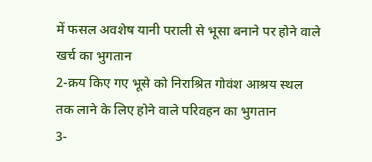में फसल अवशेष यानी पराली से भूसा बनाने पर होने वाले खर्च का भुगतान
2-क्रय किए गए भूसे को निराश्रित गोवंश आश्रय स्थल तक लाने के लिए होने वाले परिवहन का भुगतान
3-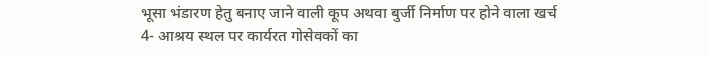भूसा भंडारण हेतु बनाए जाने वाली कूप अथवा बुर्जी निर्माण पर होने वाला खर्च
4- आश्रय स्थल पर कार्यरत गोसेवकों का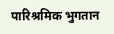पारिश्रमिक भुगतान